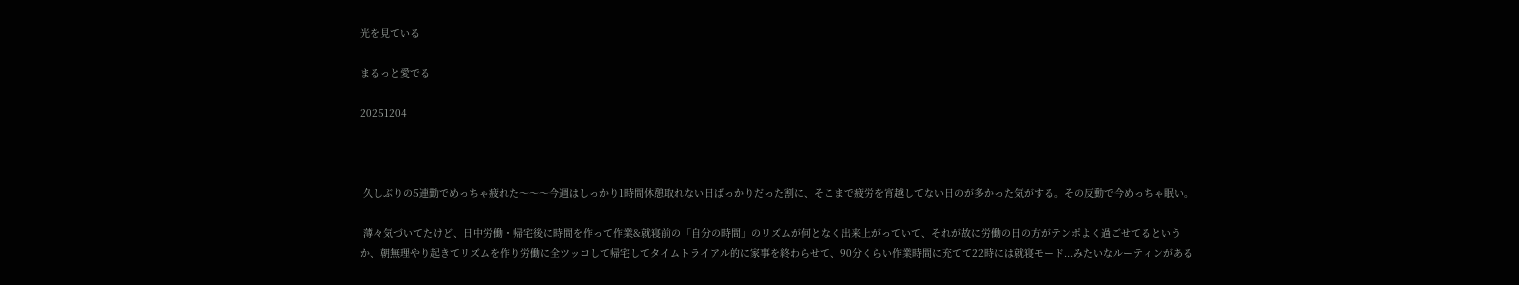光を見ている

まるっと愛でる

20251204



 久しぶりの5連勤でめっちゃ疲れた〜〜〜今週はしっかり1時間休憩取れない日ばっかりだった割に、そこまで疲労を宵越してない日のが多かった気がする。その反動で今めっちゃ眠い。

 薄々気づいてたけど、日中労働・帰宅後に時間を作って作業&就寝前の「自分の時間」のリズムが何となく出来上がっていて、それが故に労働の日の方がテンポよく過ごせてるというか、朝無理やり起きてリズムを作り労働に全ツッコして帰宅してタイムトライアル的に家事を終わらせて、90分くらい作業時間に充てて22時には就寝モード...みたいなルーティンがある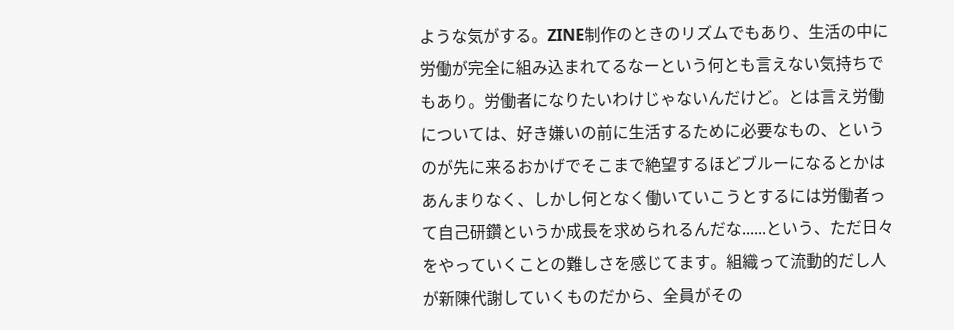ような気がする。ZINE制作のときのリズムでもあり、生活の中に労働が完全に組み込まれてるなーという何とも言えない気持ちでもあり。労働者になりたいわけじゃないんだけど。とは言え労働については、好き嫌いの前に生活するために必要なもの、というのが先に来るおかげでそこまで絶望するほどブルーになるとかはあんまりなく、しかし何となく働いていこうとするには労働者って自己研鑽というか成長を求められるんだな......という、ただ日々をやっていくことの難しさを感じてます。組織って流動的だし人が新陳代謝していくものだから、全員がその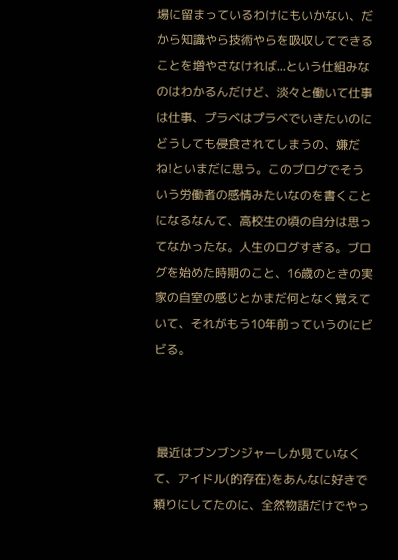場に留まっているわけにもいかない、だから知識やら技術やらを吸収してできることを増やさなければ...という仕組みなのはわかるんだけど、淡々と働いて仕事は仕事、プラベはプラベでいきたいのにどうしても侵食されてしまうの、嫌だね!といまだに思う。このブログでそういう労働者の感情みたいなのを書くことになるなんて、高校生の頃の自分は思ってなかったな。人生のログすぎる。ブログを始めた時期のこと、16歳のときの実家の自室の感じとかまだ何となく覚えていて、それがもう10年前っていうのにビビる。



 最近はブンブンジャーしか見ていなくて、アイドル(的存在)をあんなに好きで頼りにしてたのに、全然物語だけでやっ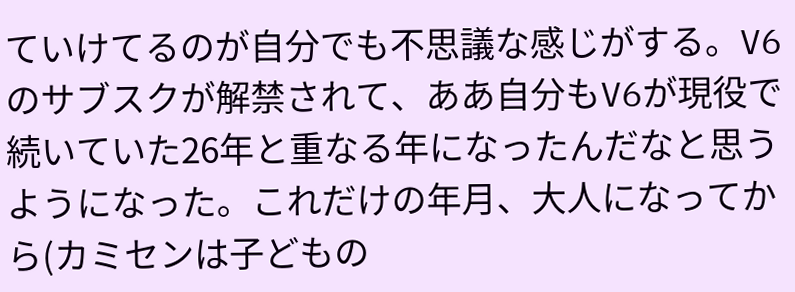ていけてるのが自分でも不思議な感じがする。V6のサブスクが解禁されて、ああ自分もV6が現役で続いていた26年と重なる年になったんだなと思うようになった。これだけの年月、大人になってから(カミセンは子どもの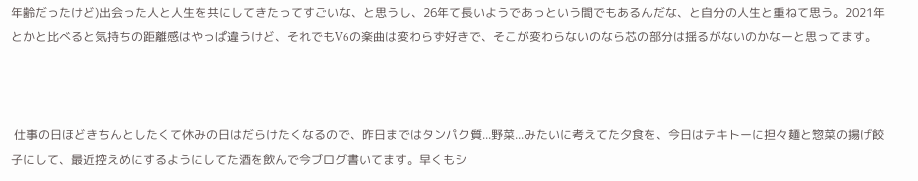年齢だったけど)出会った人と人生を共にしてきたってすごいな、と思うし、26年て長いようであっという間でもあるんだな、と自分の人生と重ねて思う。2021年とかと比べると気持ちの距離感はやっぱ違うけど、それでもV6の楽曲は変わらず好きで、そこが変わらないのなら芯の部分は揺るがないのかなーと思ってます。



 仕事の日ほどきちんとしたくて休みの日はだらけたくなるので、昨日まではタンパク質...野菜...みたいに考えてた夕食を、今日はテキトーに担々麺と惣菜の揚げ餃子にして、最近控えめにするようにしてた酒を飲んで今ブログ書いてます。早くもシ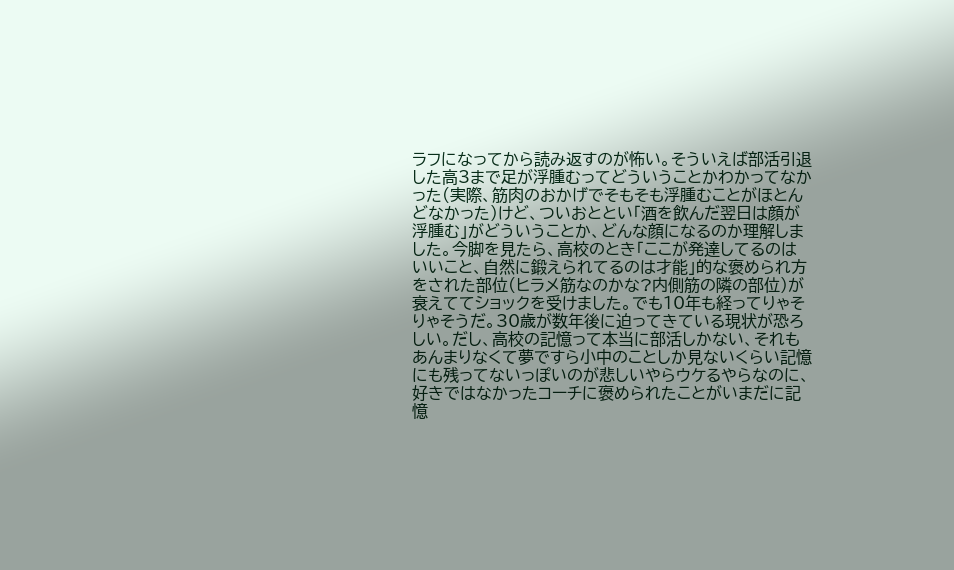ラフになってから読み返すのが怖い。そういえば部活引退した高3まで足が浮腫むってどういうことかわかってなかった(実際、筋肉のおかげでそもそも浮腫むことがほとんどなかった)けど、ついおととい「酒を飲んだ翌日は顔が浮腫む」がどういうことか、どんな顔になるのか理解しました。今脚を見たら、高校のとき「ここが発達してるのはいいこと、自然に鍛えられてるのは才能」的な褒められ方をされた部位(ヒラメ筋なのかな?内側筋の隣の部位)が衰えててショックを受けました。でも10年も経ってりゃそりゃそうだ。30歳が数年後に迫ってきている現状が恐ろしい。だし、高校の記憶って本当に部活しかない、それもあんまりなくて夢ですら小中のことしか見ないくらい記憶にも残ってないっぽいのが悲しいやらウケるやらなのに、好きではなかったコーチに褒められたことがいまだに記憶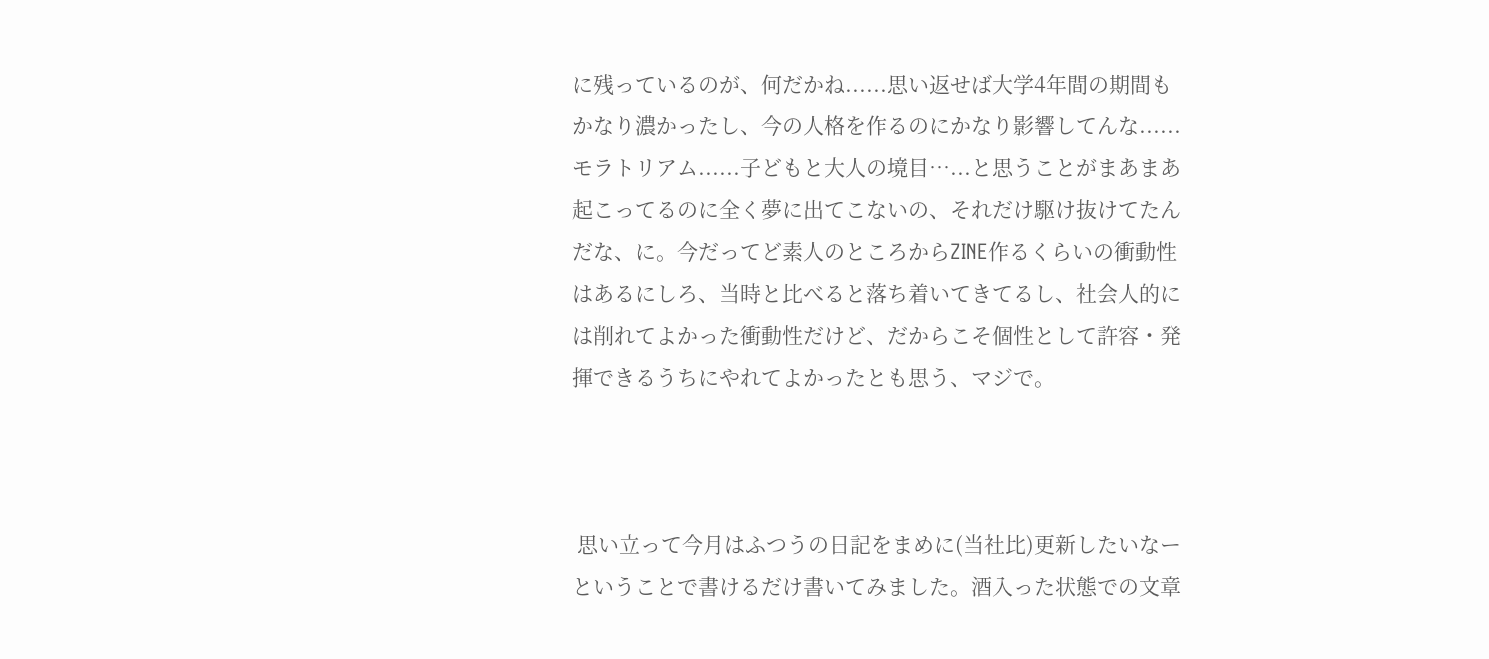に残っているのが、何だかね......思い返せば大学4年間の期間もかなり濃かったし、今の人格を作るのにかなり影響してんな......モラトリアム......子どもと大人の境目…...と思うことがまあまあ起こってるのに全く夢に出てこないの、それだけ駆け抜けてたんだな、に。今だってど素人のところからZINE作るくらいの衝動性はあるにしろ、当時と比べると落ち着いてきてるし、社会人的には削れてよかった衝動性だけど、だからこそ個性として許容・発揮できるうちにやれてよかったとも思う、マジで。



 思い立って今月はふつうの日記をまめに(当社比)更新したいなーということで書けるだけ書いてみました。酒入った状態での文章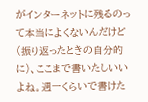がインターネットに残るのって本当によくないんだけど(振り返ったときの自分的に)、ここまで書いたしいいよね。週一くらいで書けた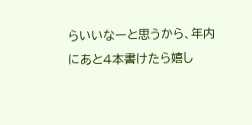らいいなーと思うから、年内にあと4本書けたら嬉し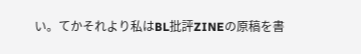い。てかそれより私はBL批評ZINEの原稿を書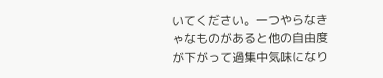いてください。一つやらなきゃなものがあると他の自由度が下がって過集中気味になり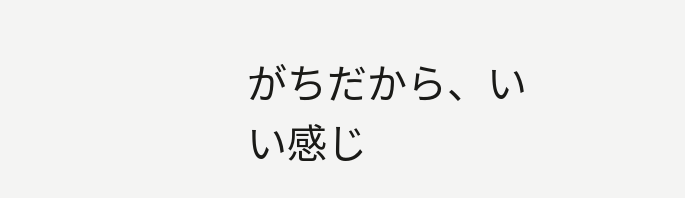がちだから、いい感じ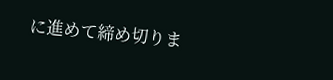に進めて締め切りま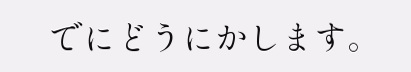でにどうにかします。